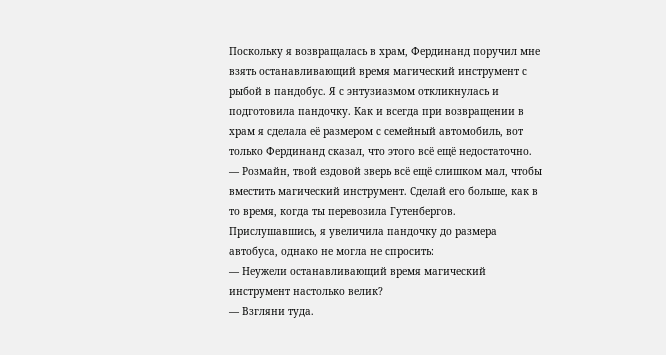Поскольку я возвращалась в храм, Фердинанд поручил мне взять останавливающий время магический инструмент с рыбой в пандобус. Я с энтузиазмом откликнулась и подготовила пандочку. Как и всегда при возвращении в храм я сделала её размером с семейный автомобиль, вот только Фердинанд сказал, что этого всё ещё недостаточно.
— Розмайн, твой ездовой зверь всё ещё слишком мал, чтобы вместить магический инструмент. Сделай его больше, как в то время, когда ты перевозила Гутенбергов.
Прислушавшись, я увеличила пандочку до размера автобуса, однако не могла не спросить:
— Неужели останавливающий время магический инструмент настолько велик?
— Взгляни туда.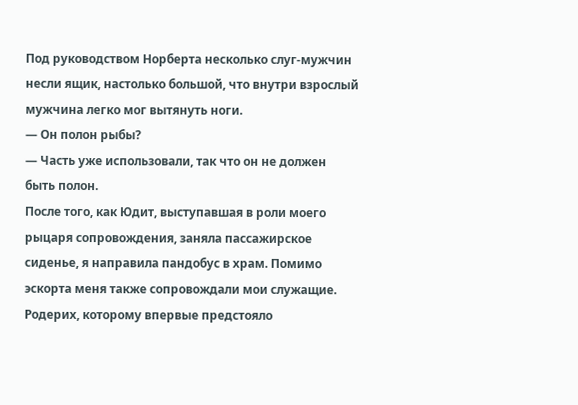Под руководством Норберта несколько слуг-мужчин несли ящик, настолько большой, что внутри взрослый мужчина легко мог вытянуть ноги.
— Он полон рыбы?
— Часть уже использовали, так что он не должен быть полон.
После того, как Юдит, выступавшая в роли моего рыцаря сопровождения, заняла пассажирское сиденье, я направила пандобус в храм. Помимо эскорта меня также сопровождали мои служащие. Родерих, которому впервые предстояло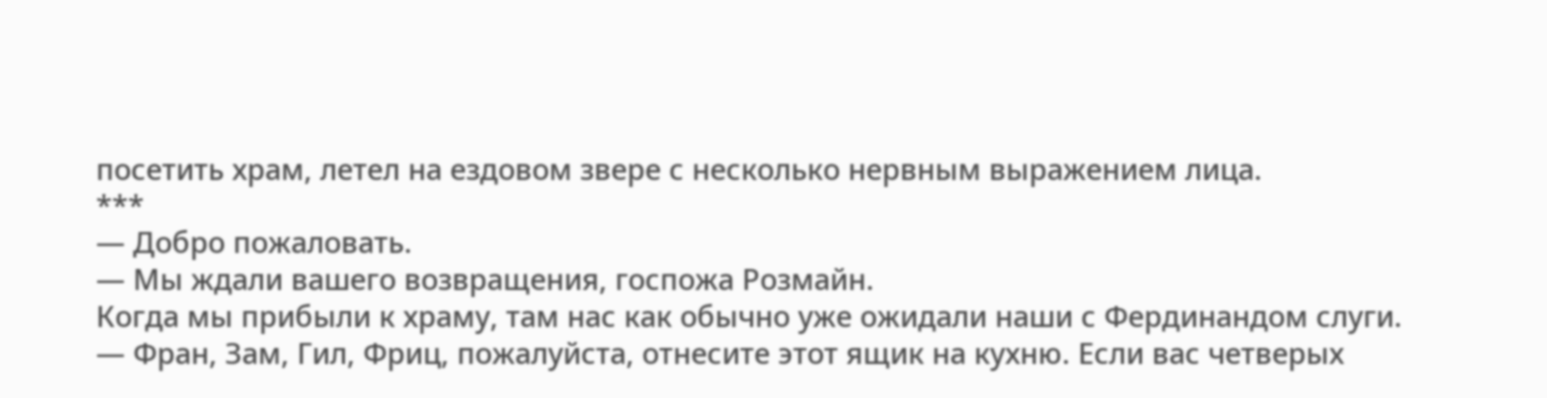посетить храм, летел на ездовом звере с несколько нервным выражением лица.
***
— Добро пожаловать.
— Мы ждали вашего возвращения, госпожа Розмайн.
Когда мы прибыли к храму, там нас как обычно уже ожидали наши с Фердинандом слуги.
— Фран, Зам, Гил, Фриц, пожалуйста, отнесите этот ящик на кухню. Если вас четверых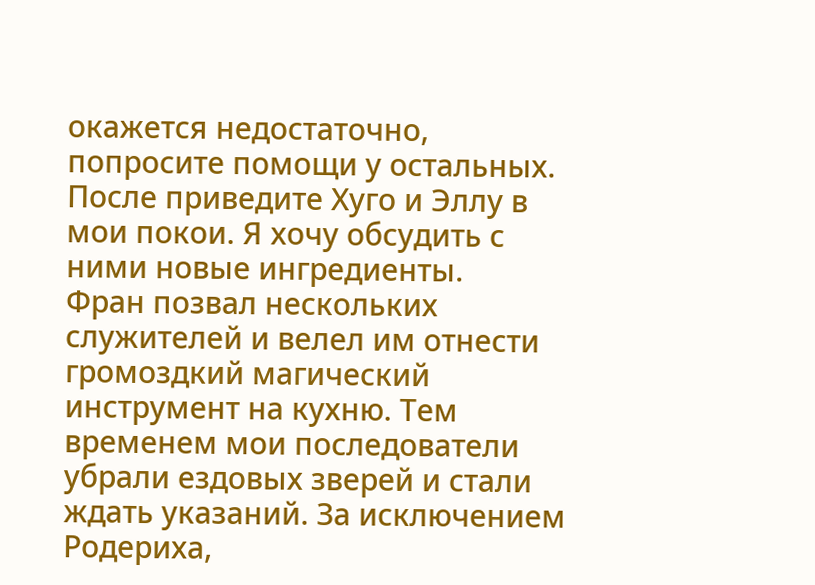окажется недостаточно, попросите помощи у остальных. После приведите Хуго и Эллу в мои покои. Я хочу обсудить с ними новые ингредиенты.
Фран позвал нескольких служителей и велел им отнести громоздкий магический инструмент на кухню. Тем временем мои последователи убрали ездовых зверей и стали ждать указаний. За исключением Родериха,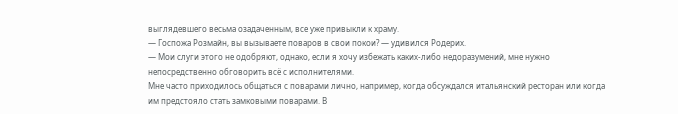выглядевшего весьма озадаченным, все уже привыкли к храму.
— Госпожа Розмайн, вы вызываете поваров в свои покои? — удивился Родерих.
— Мои слуги этого не одобряют, однако, если я хочу избежать каких-либо недоразумений, мне нужно непосредственно обговорить всё с исполнителями.
Мне часто приходилось общаться с поварами лично, например, когда обсуждался итальянский ресторан или когда им предстояло стать замковыми поварами. В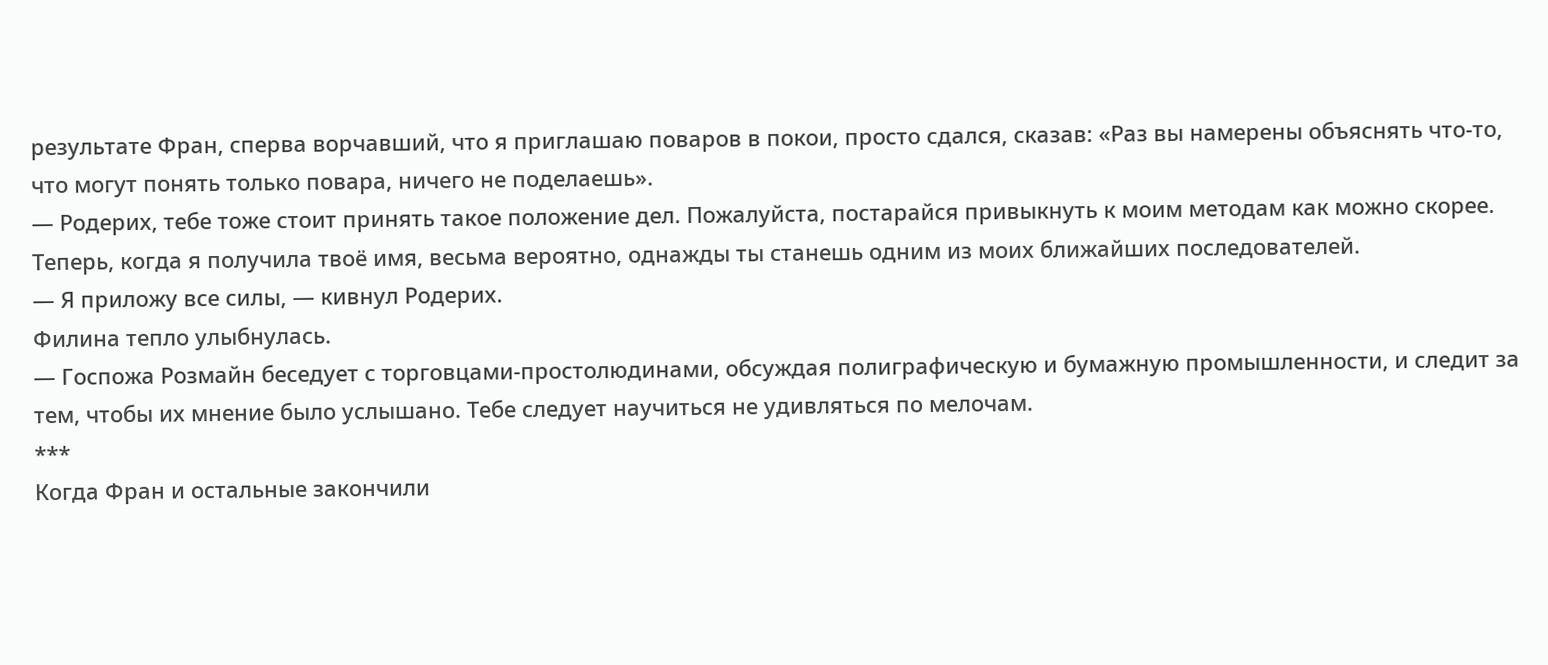результате Фран, сперва ворчавший, что я приглашаю поваров в покои, просто сдался, сказав: «Раз вы намерены объяснять что-то, что могут понять только повара, ничего не поделаешь».
— Родерих, тебе тоже стоит принять такое положение дел. Пожалуйста, постарайся привыкнуть к моим методам как можно скорее. Теперь, когда я получила твоё имя, весьма вероятно, однажды ты станешь одним из моих ближайших последователей.
— Я приложу все силы, — кивнул Родерих.
Филина тепло улыбнулась.
— Госпожа Розмайн беседует с торговцами-простолюдинами, обсуждая полиграфическую и бумажную промышленности, и следит за тем, чтобы их мнение было услышано. Тебе следует научиться не удивляться по мелочам.
***
Когда Фран и остальные закончили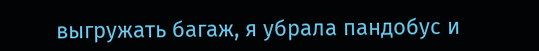выгружать багаж, я убрала пандобус и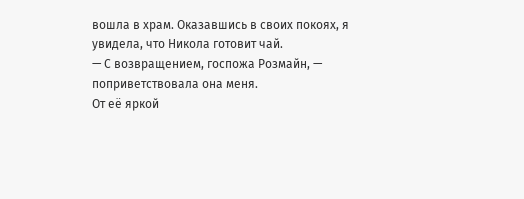вошла в храм. Оказавшись в своих покоях, я увидела, что Никола готовит чай.
— С возвращением, госпожа Розмайн, — поприветствовала она меня.
От её яркой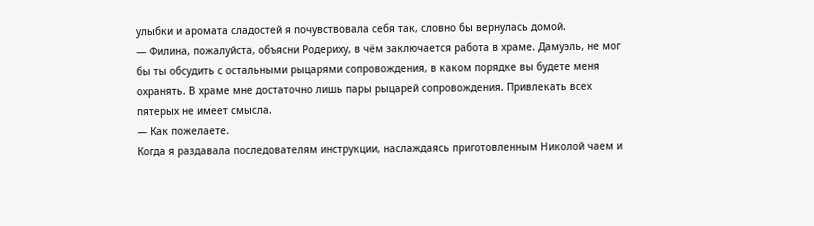улыбки и аромата сладостей я почувствовала себя так, словно бы вернулась домой.
— Филина, пожалуйста, объясни Родериху, в чём заключается работа в храме. Дамуэль, не мог бы ты обсудить с остальными рыцарями сопровождения, в каком порядке вы будете меня охранять. В храме мне достаточно лишь пары рыцарей сопровождения. Привлекать всех пятерых не имеет смысла.
— Как пожелаете.
Когда я раздавала последователям инструкции, наслаждаясь приготовленным Николой чаем и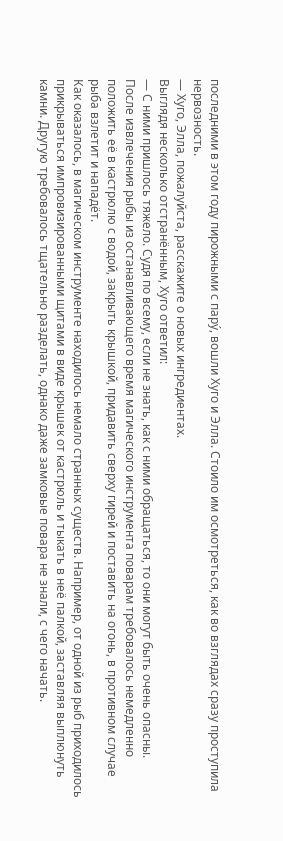последними в этом году пирожными с пару́, вошли Хуго и Элла. Стоило им осмотреться, как во взглядах сразу проступила нервозность.
— Хуго, Элла, пожалуйста, расскажите о новых ингредиентах.
Выглядя несколько отстранённым, Хуго ответил:
— С ними пришлось тяжело. Судя по всему, если не знать, как с ними обращаться, то они могут быть очень опасны.
После извлечения рыбы из останавливающего время магического инструмента поварам требовалось немедленно положить её в кастрюлю с водой, закрыть крышкой, придавить сверху гирей и поставить на огонь, в противном случае рыба взлетит и нападёт.
Как оказалось, в магическом инструменте находилось немало странных существ. Например, от одной из рыб приходилось прикрываться импровизированными щитами в виде крышек от кастрюль и тыкать в неё палкой, заставляя выплюнуть камни. Другую требовалось тщательно разделать, однако даже замковые повара не знали, с чего начать.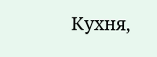Кухня,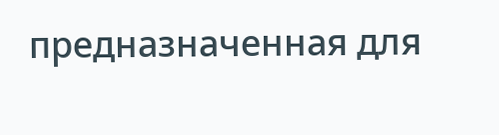предназначенная для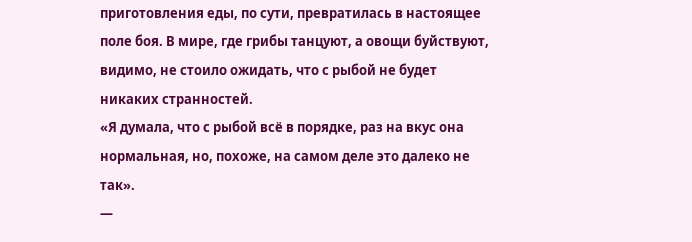приготовления еды, по сути, превратилась в настоящее поле боя. В мире, где грибы танцуют, а овощи буйствуют, видимо, не стоило ожидать, что с рыбой не будет никаких странностей.
«Я думала, что с рыбой всё в порядке, раз на вкус она нормальная, но, похоже, на самом деле это далеко не так».
—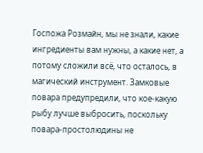Госпожа Розмайн, мы не знали, какие ингредиенты вам нужны, а какие нет, а потому сложили всё, что осталось, в магический инструмент. Замковые повара предупредили, что кое-какую рыбу лучше выбросить, поскольку повара-простолюдины не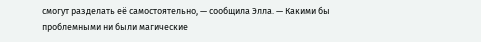смогут разделать её самостоятельно, — сообщила Элла. — Какими бы проблемными ни были магические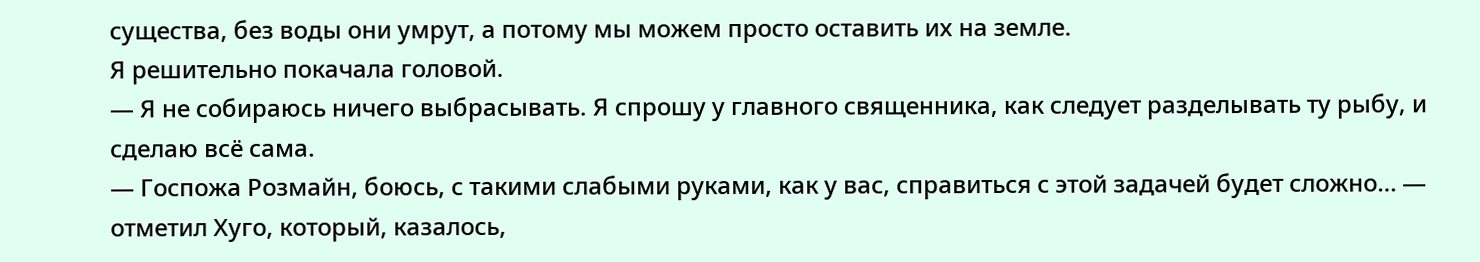существа, без воды они умрут, а потому мы можем просто оставить их на земле.
Я решительно покачала головой.
— Я не собираюсь ничего выбрасывать. Я спрошу у главного священника, как следует разделывать ту рыбу, и сделаю всё сама.
— Госпожа Розмайн, боюсь, с такими слабыми руками, как у вас, справиться с этой задачей будет сложно… — отметил Хуго, который, казалось,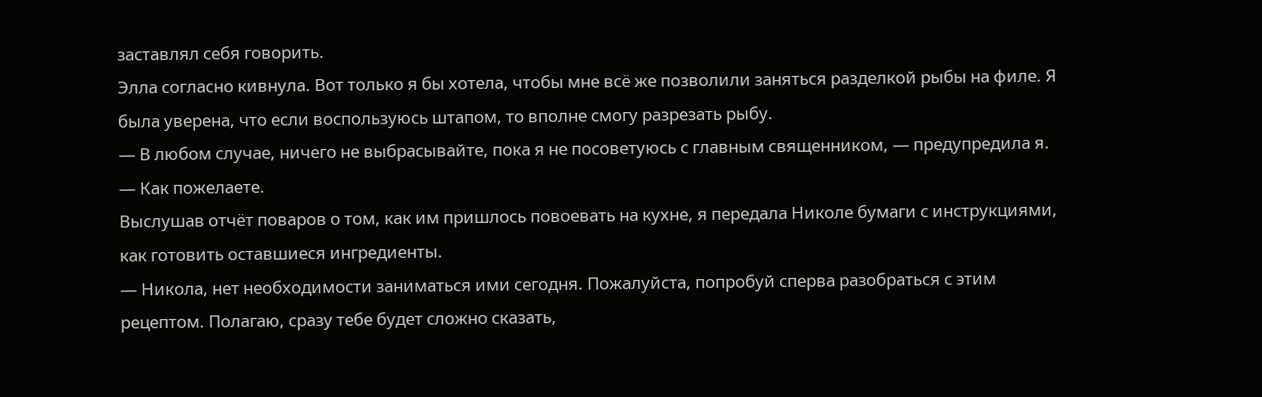заставлял себя говорить.
Элла согласно кивнула. Вот только я бы хотела, чтобы мне всё же позволили заняться разделкой рыбы на филе. Я была уверена, что если воспользуюсь штапом, то вполне смогу разрезать рыбу.
— В любом случае, ничего не выбрасывайте, пока я не посоветуюсь с главным священником, — предупредила я.
— Как пожелаете.
Выслушав отчёт поваров о том, как им пришлось повоевать на кухне, я передала Николе бумаги с инструкциями, как готовить оставшиеся ингредиенты.
— Никола, нет необходимости заниматься ими сегодня. Пожалуйста, попробуй сперва разобраться с этим рецептом. Полагаю, сразу тебе будет сложно сказать,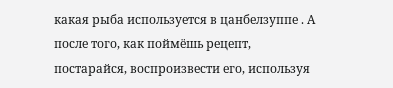какая рыба используется в цанбелзуппе . А после того, как поймёшь рецепт, постарайся, воспроизвести его, используя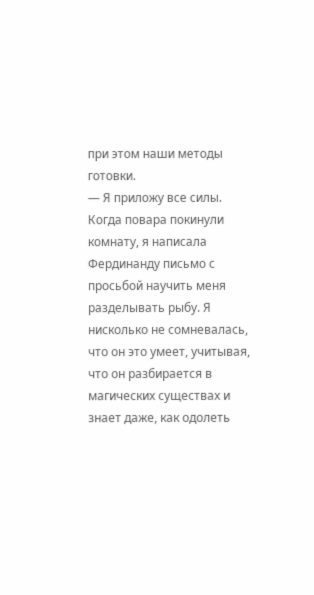при этом наши методы готовки.
— Я приложу все силы.
Когда повара покинули комнату, я написала Фердинанду письмо с просьбой научить меня разделывать рыбу. Я нисколько не сомневалась, что он это умеет, учитывая, что он разбирается в магических существах и знает даже, как одолеть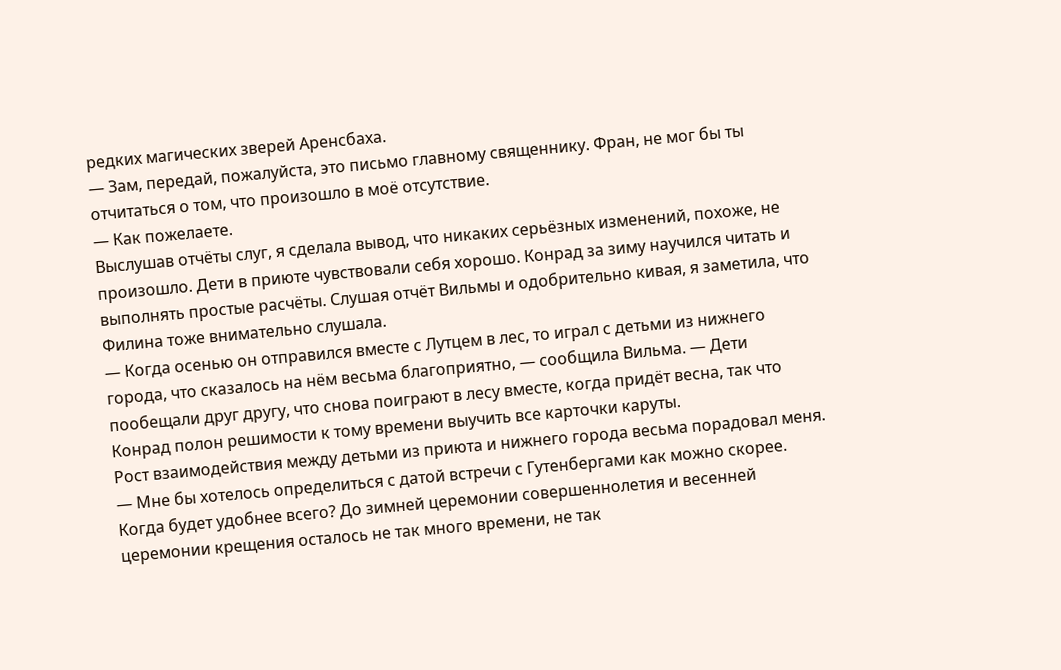редких магических зверей Аренсбаха.
— Зам, передай, пожалуйста, это письмо главному священнику. Фран, не мог бы ты отчитаться о том, что произошло в моё отсутствие.
— Как пожелаете.
Выслушав отчёты слуг, я сделала вывод, что никаких серьёзных изменений, похоже, не произошло. Дети в приюте чувствовали себя хорошо. Конрад за зиму научился читать и выполнять простые расчёты. Слушая отчёт Вильмы и одобрительно кивая, я заметила, что Филина тоже внимательно слушала.
— Когда осенью он отправился вместе с Лутцем в лес, то играл с детьми из нижнего города, что сказалось на нём весьма благоприятно, — сообщила Вильма. — Дети пообещали друг другу, что снова поиграют в лесу вместе, когда придёт весна, так что Конрад полон решимости к тому времени выучить все карточки каруты.
Рост взаимодействия между детьми из приюта и нижнего города весьма порадовал меня.
— Мне бы хотелось определиться с датой встречи с Гутенбергами как можно скорее. Когда будет удобнее всего? До зимней церемонии совершеннолетия и весенней церемонии крещения осталось не так много времени, не так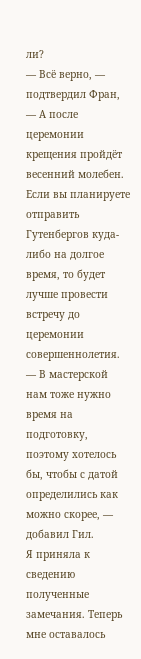ли?
— Всё верно, — подтвердил Фран, — А после церемонии крещения пройдёт весенний молебен. Если вы планируете отправить Гутенбергов куда-либо на долгое время, то будет лучше провести встречу до церемонии совершеннолетия.
— В мастерской нам тоже нужно время на подготовку, поэтому хотелось бы, чтобы с датой определились как можно скорее, — добавил Гил.
Я приняла к сведению полученные замечания. Теперь мне оставалось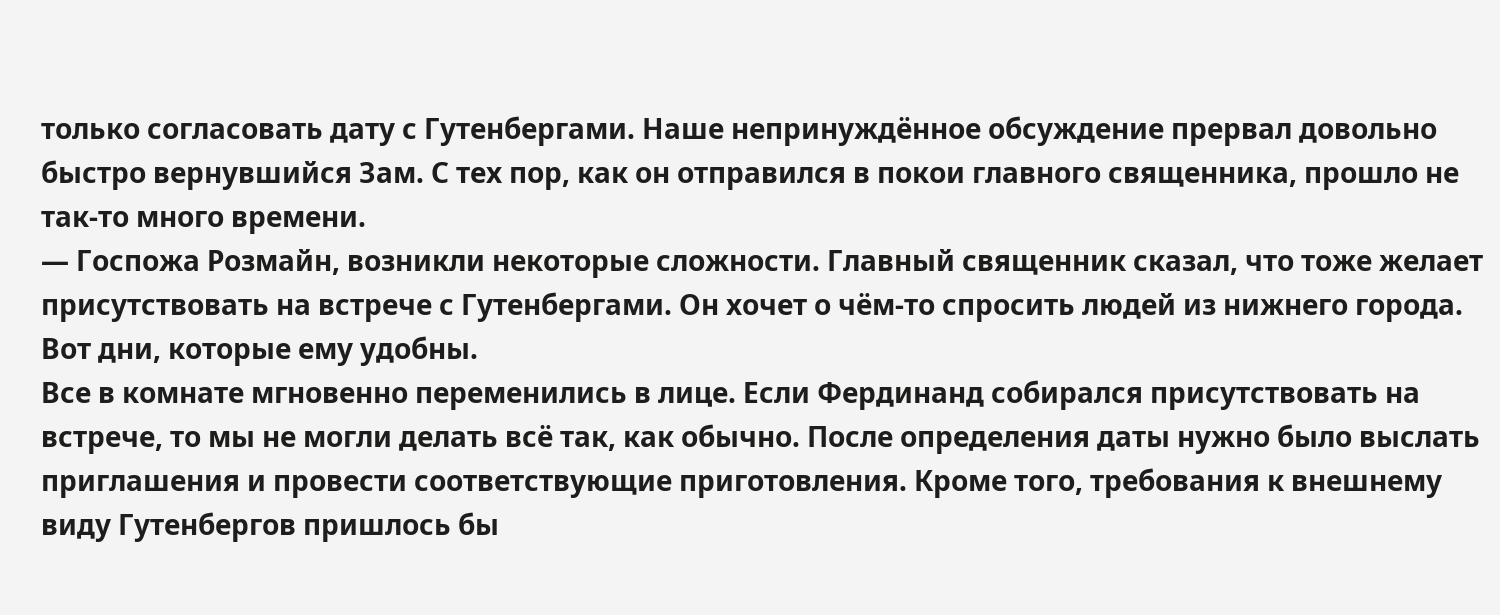только согласовать дату с Гутенбергами. Наше непринуждённое обсуждение прервал довольно быстро вернувшийся Зам. С тех пор, как он отправился в покои главного священника, прошло не так-то много времени.
— Госпожа Розмайн, возникли некоторые сложности. Главный священник сказал, что тоже желает присутствовать на встрече с Гутенбергами. Он хочет о чём-то спросить людей из нижнего города. Вот дни, которые ему удобны.
Все в комнате мгновенно переменились в лице. Если Фердинанд собирался присутствовать на встрече, то мы не могли делать всё так, как обычно. После определения даты нужно было выслать приглашения и провести соответствующие приготовления. Кроме того, требования к внешнему виду Гутенбергов пришлось бы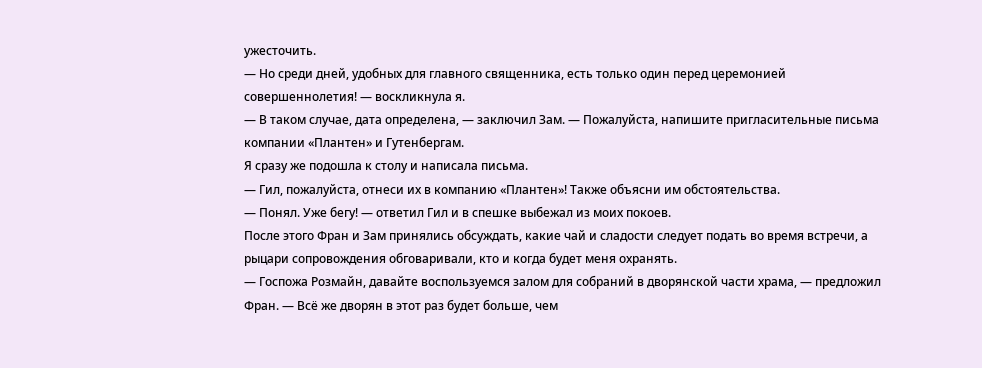ужесточить.
— Но среди дней, удобных для главного священника, есть только один перед церемонией совершеннолетия! — воскликнула я.
— В таком случае, дата определена, — заключил Зам. — Пожалуйста, напишите пригласительные письма компании «Плантен» и Гутенбергам.
Я сразу же подошла к столу и написала письма.
— Гил, пожалуйста, отнеси их в компанию «Плантен»! Также объясни им обстоятельства.
— Понял. Уже бегу! — ответил Гил и в спешке выбежал из моих покоев.
После этого Фран и Зам принялись обсуждать, какие чай и сладости следует подать во время встречи, а рыцари сопровождения обговаривали, кто и когда будет меня охранять.
— Госпожа Розмайн, давайте воспользуемся залом для собраний в дворянской части храма, — предложил Фран. — Всё же дворян в этот раз будет больше, чем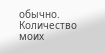обычно.
Количество моих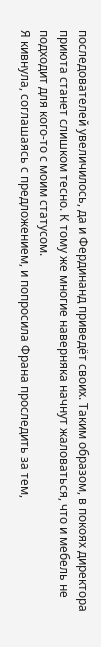последователей увеличилось, да и Фердинанд приведёт своих. Таким образом, в покоях директора приюта станет слишком тесно. К тому же многие наверняка начнут жаловаться, что и мебель не подходит для кого-то с моим статусом.
Я кивнула, соглашаясь с предложением, и попросила Франа проследить за тем,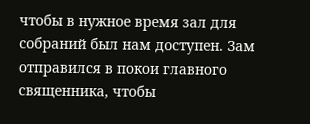чтобы в нужное время зал для собраний был нам доступен. Зам отправился в покои главного священника, чтобы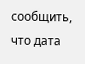сообщить, что дата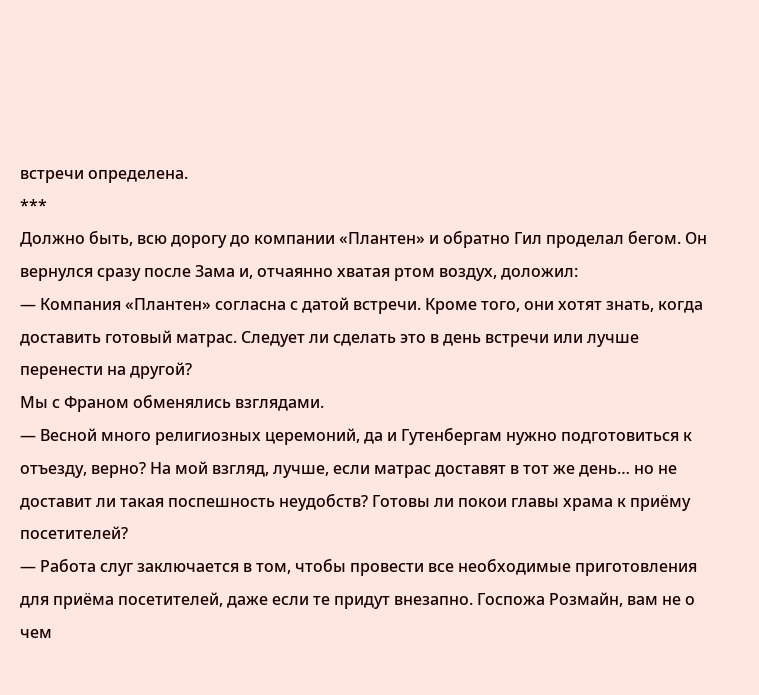встречи определена.
***
Должно быть, всю дорогу до компании «Плантен» и обратно Гил проделал бегом. Он вернулся сразу после Зама и, отчаянно хватая ртом воздух, доложил:
— Компания «Плантен» согласна с датой встречи. Кроме того, они хотят знать, когда доставить готовый матрас. Следует ли сделать это в день встречи или лучше перенести на другой?
Мы с Франом обменялись взглядами.
— Весной много религиозных церемоний, да и Гутенбергам нужно подготовиться к отъезду, верно? На мой взгляд, лучше, если матрас доставят в тот же день… но не доставит ли такая поспешность неудобств? Готовы ли покои главы храма к приёму посетителей?
— Работа слуг заключается в том, чтобы провести все необходимые приготовления для приёма посетителей, даже если те придут внезапно. Госпожа Розмайн, вам не о чем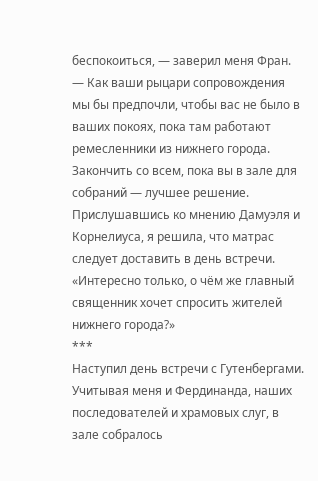беспокоиться, — заверил меня Фран.
— Как ваши рыцари сопровождения мы бы предпочли, чтобы вас не было в ваших покоях, пока там работают ремесленники из нижнего города. Закончить со всем, пока вы в зале для собраний — лучшее решение.
Прислушавшись ко мнению Дамуэля и Корнелиуса, я решила, что матрас следует доставить в день встречи.
«Интересно только, о чём же главный священник хочет спросить жителей нижнего города?»
***
Наступил день встречи с Гутенбергами. Учитывая меня и Фердинанда, наших последователей и храмовых слуг, в зале собралось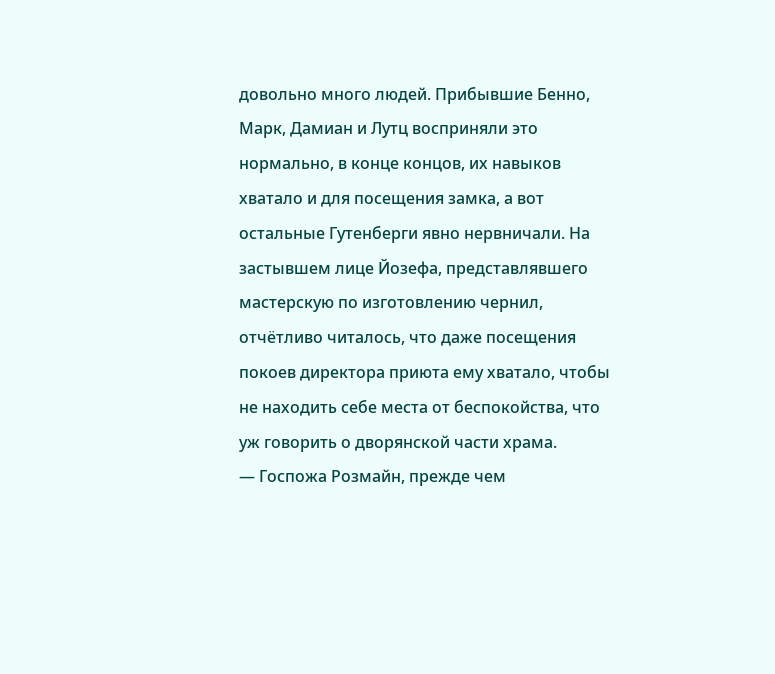довольно много людей. Прибывшие Бенно, Марк, Дамиан и Лутц восприняли это нормально, в конце концов, их навыков хватало и для посещения замка, а вот остальные Гутенберги явно нервничали. На застывшем лице Йозефа, представлявшего мастерскую по изготовлению чернил, отчётливо читалось, что даже посещения покоев директора приюта ему хватало, чтобы не находить себе места от беспокойства, что уж говорить о дворянской части храма.
— Госпожа Розмайн, прежде чем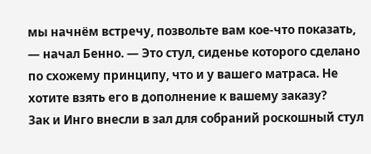мы начнём встречу, позвольте вам кое-что показать, — начал Бенно. — Это стул, сиденье которого сделано по схожему принципу, что и у вашего матраса. Не хотите взять его в дополнение к вашему заказу?
Зак и Инго внесли в зал для собраний роскошный стул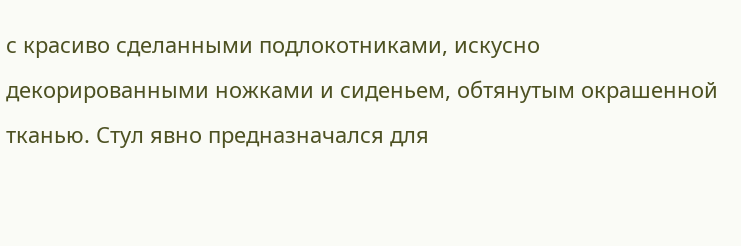с красиво сделанными подлокотниками, искусно декорированными ножками и сиденьем, обтянутым окрашенной тканью. Стул явно предназначался для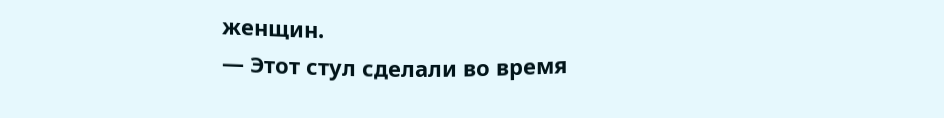женщин.
— Этот стул сделали во время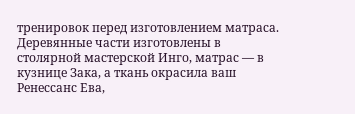тренировок перед изготовлением матраса. Деревянные части изготовлены в столярной мастерской Инго, матрас — в кузнице Зака, а ткань окрасила ваш Ренессанс Ева,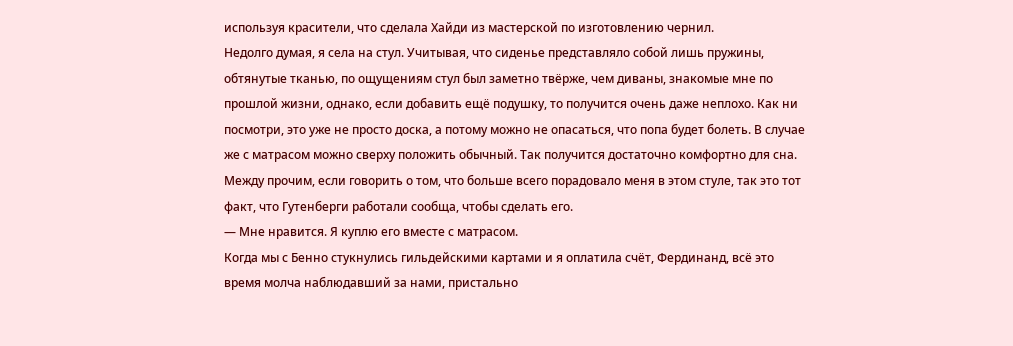используя красители, что сделала Хайди из мастерской по изготовлению чернил.
Недолго думая, я села на стул. Учитывая, что сиденье представляло собой лишь пружины, обтянутые тканью, по ощущениям стул был заметно твёрже, чем диваны, знакомые мне по прошлой жизни, однако, если добавить ещё подушку, то получится очень даже неплохо. Как ни посмотри, это уже не просто доска, а потому можно не опасаться, что попа будет болеть. В случае же с матрасом можно сверху положить обычный. Так получится достаточно комфортно для сна.
Между прочим, если говорить о том, что больше всего порадовало меня в этом стуле, так это тот факт, что Гутенберги работали сообща, чтобы сделать его.
— Мне нравится. Я куплю его вместе с матрасом.
Когда мы с Бенно стукнулись гильдейскими картами и я оплатила счёт, Фердинанд, всё это время молча наблюдавший за нами, пристально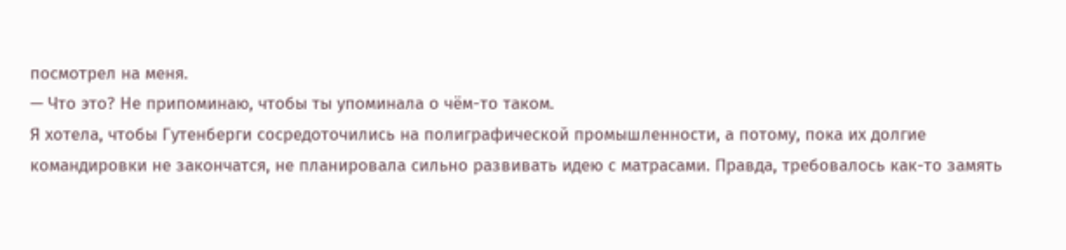посмотрел на меня.
— Что это? Не припоминаю, чтобы ты упоминала о чём-то таком.
Я хотела, чтобы Гутенберги сосредоточились на полиграфической промышленности, а потому, пока их долгие командировки не закончатся, не планировала сильно развивать идею с матрасами. Правда, требовалось как-то замять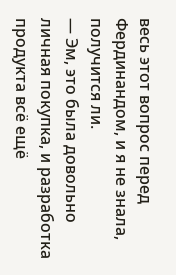весь этот вопрос перед Фердинандом, и я не знала, получится ли.
— Эм, это была довольно личная покупка, и разработка продукта всё ещё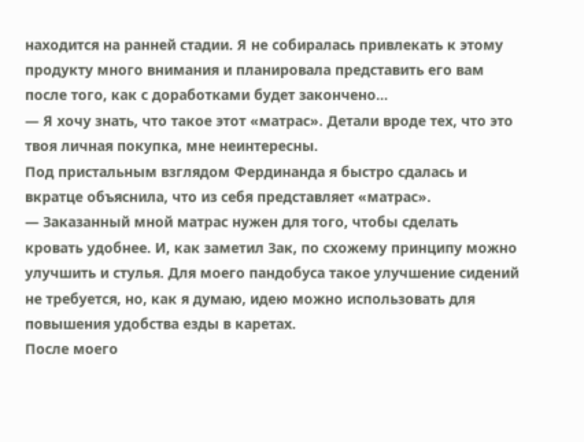находится на ранней стадии. Я не собиралась привлекать к этому продукту много внимания и планировала представить его вам после того, как с доработками будет закончено…
— Я хочу знать, что такое этот «матрас». Детали вроде тех, что это твоя личная покупка, мне неинтересны.
Под пристальным взглядом Фердинанда я быстро сдалась и вкратце объяснила, что из себя представляет «матрас».
— Заказанный мной матрас нужен для того, чтобы сделать кровать удобнее. И, как заметил Зак, по схожему принципу можно улучшить и стулья. Для моего пандобуса такое улучшение сидений не требуется, но, как я думаю, идею можно использовать для повышения удобства езды в каретах.
После моего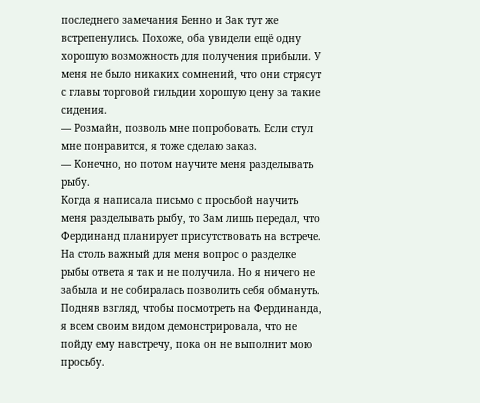последнего замечания Бенно и Зак тут же встрепенулись. Похоже, оба увидели ещё одну хорошую возможность для получения прибыли. У меня не было никаких сомнений, что они стрясут с главы торговой гильдии хорошую цену за такие сидения.
— Розмайн, позволь мне попробовать. Если стул мне понравится, я тоже сделаю заказ.
— Конечно, но потом научите меня разделывать рыбу.
Когда я написала письмо с просьбой научить меня разделывать рыбу, то Зам лишь передал, что Фердинанд планирует присутствовать на встрече. На столь важный для меня вопрос о разделке рыбы ответа я так и не получила. Но я ничего не забыла и не собиралась позволить себя обмануть. Подняв взгляд, чтобы посмотреть на Фердинанда, я всем своим видом демонстрировала, что не пойду ему навстречу, пока он не выполнит мою просьбу.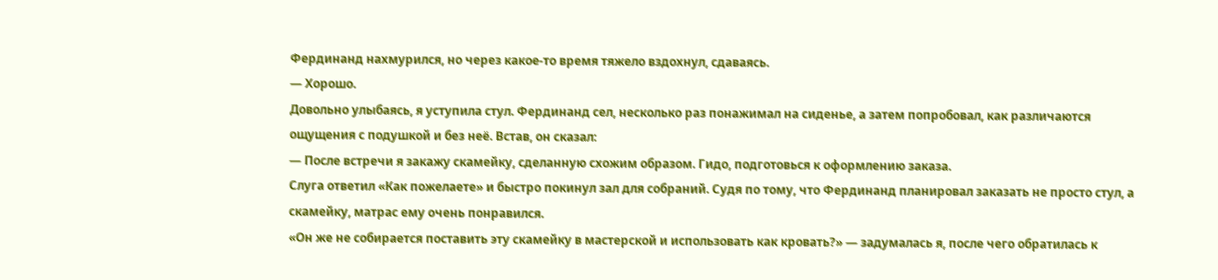Фердинанд нахмурился, но через какое-то время тяжело вздохнул, сдаваясь.
— Хорошо.
Довольно улыбаясь, я уступила стул. Фердинанд сел, несколько раз понажимал на сиденье, а затем попробовал, как различаются ощущения с подушкой и без неё. Встав, он сказал:
— После встречи я закажу скамейку, сделанную схожим образом. Гидо, подготовься к оформлению заказа.
Слуга ответил «Как пожелаете» и быстро покинул зал для собраний. Судя по тому, что Фердинанд планировал заказать не просто стул, а скамейку, матрас ему очень понравился.
«Он же не собирается поставить эту скамейку в мастерской и использовать как кровать?» — задумалась я, после чего обратилась к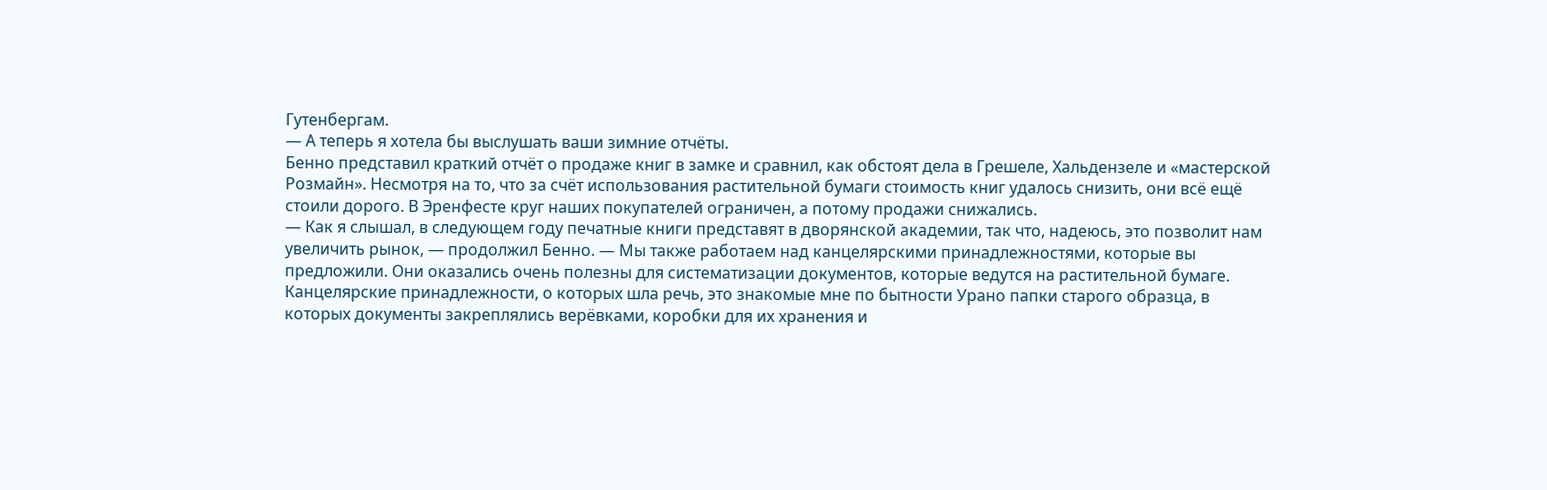Гутенбергам.
— А теперь я хотела бы выслушать ваши зимние отчёты.
Бенно представил краткий отчёт о продаже книг в замке и сравнил, как обстоят дела в Грешеле, Хальдензеле и «мастерской Розмайн». Несмотря на то, что за счёт использования растительной бумаги стоимость книг удалось снизить, они всё ещё стоили дорого. В Эренфесте круг наших покупателей ограничен, а потому продажи снижались.
— Как я слышал, в следующем году печатные книги представят в дворянской академии, так что, надеюсь, это позволит нам увеличить рынок, — продолжил Бенно. — Мы также работаем над канцелярскими принадлежностями, которые вы предложили. Они оказались очень полезны для систематизации документов, которые ведутся на растительной бумаге.
Канцелярские принадлежности, о которых шла речь, это знакомые мне по бытности Урано папки старого образца, в которых документы закреплялись верёвками, коробки для их хранения и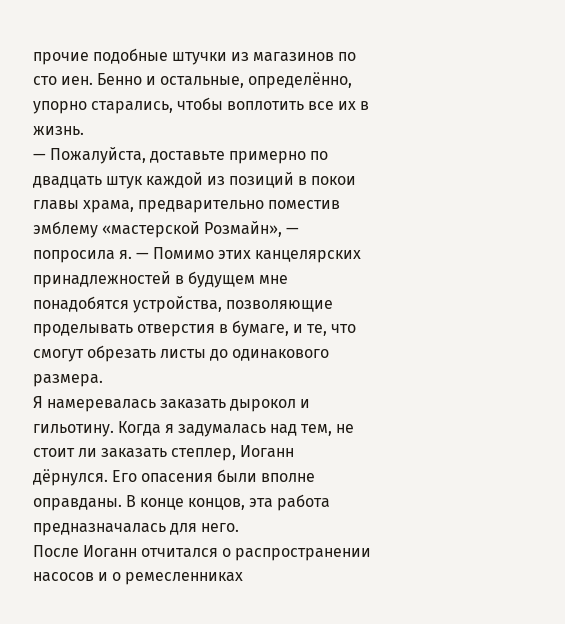прочие подобные штучки из магазинов по сто иен. Бенно и остальные, определённо, упорно старались, чтобы воплотить все их в жизнь.
— Пожалуйста, доставьте примерно по двадцать штук каждой из позиций в покои главы храма, предварительно поместив эмблему «мастерской Розмайн», — попросила я. — Помимо этих канцелярских принадлежностей в будущем мне понадобятся устройства, позволяющие проделывать отверстия в бумаге, и те, что смогут обрезать листы до одинакового размера.
Я намеревалась заказать дырокол и гильотину. Когда я задумалась над тем, не стоит ли заказать степлер, Иоганн дёрнулся. Его опасения были вполне оправданы. В конце концов, эта работа предназначалась для него.
После Иоганн отчитался о распространении насосов и о ремесленниках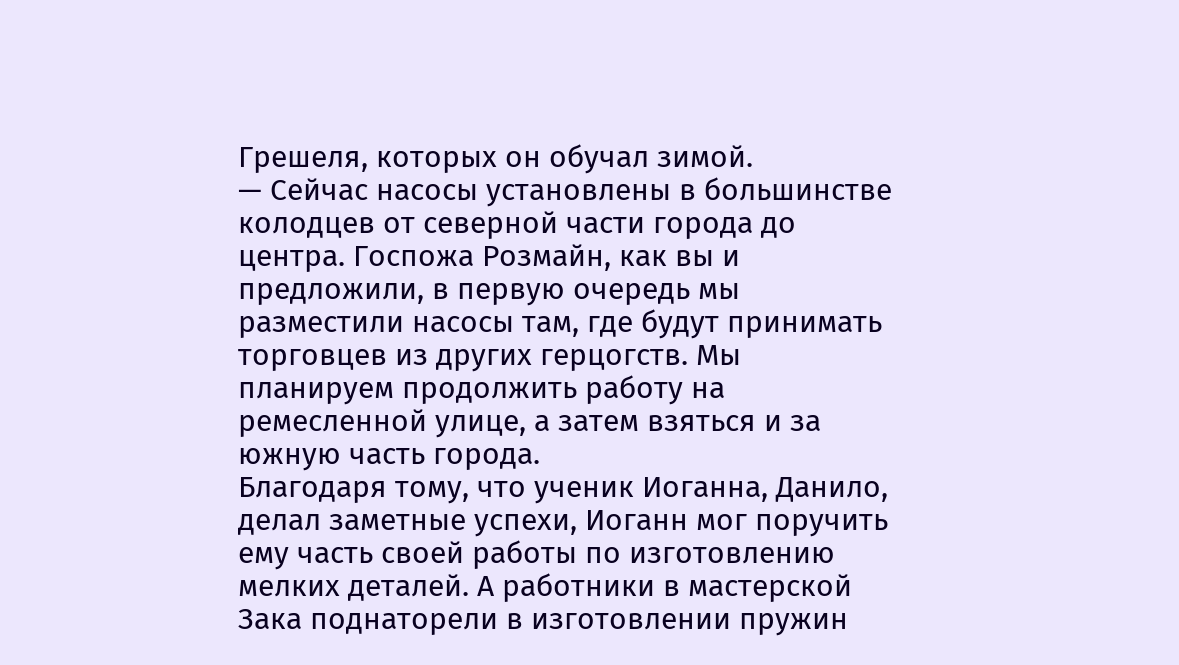Грешеля, которых он обучал зимой.
— Сейчас насосы установлены в большинстве колодцев от северной части города до центра. Госпожа Розмайн, как вы и предложили, в первую очередь мы разместили насосы там, где будут принимать торговцев из других герцогств. Мы планируем продолжить работу на ремесленной улице, а затем взяться и за южную часть города.
Благодаря тому, что ученик Иоганна, Данило, делал заметные успехи, Иоганн мог поручить ему часть своей работы по изготовлению мелких деталей. А работники в мастерской Зака поднаторели в изготовлении пружин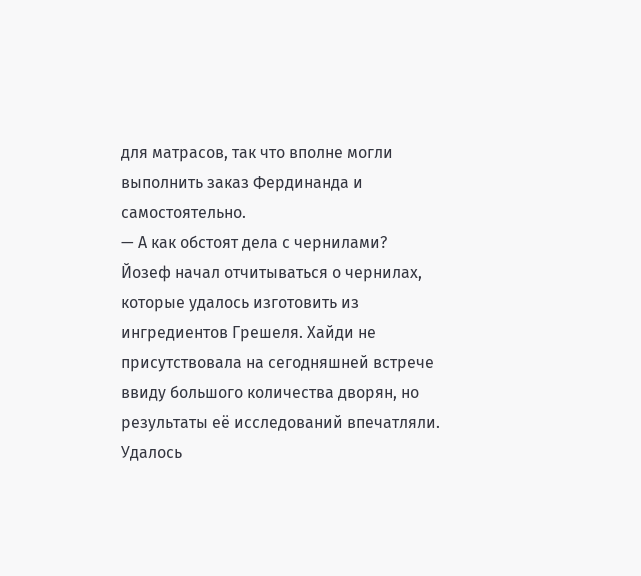для матрасов, так что вполне могли выполнить заказ Фердинанда и самостоятельно.
— А как обстоят дела с чернилами?
Йозеф начал отчитываться о чернилах, которые удалось изготовить из ингредиентов Грешеля. Хайди не присутствовала на сегодняшней встрече ввиду большого количества дворян, но результаты её исследований впечатляли. Удалось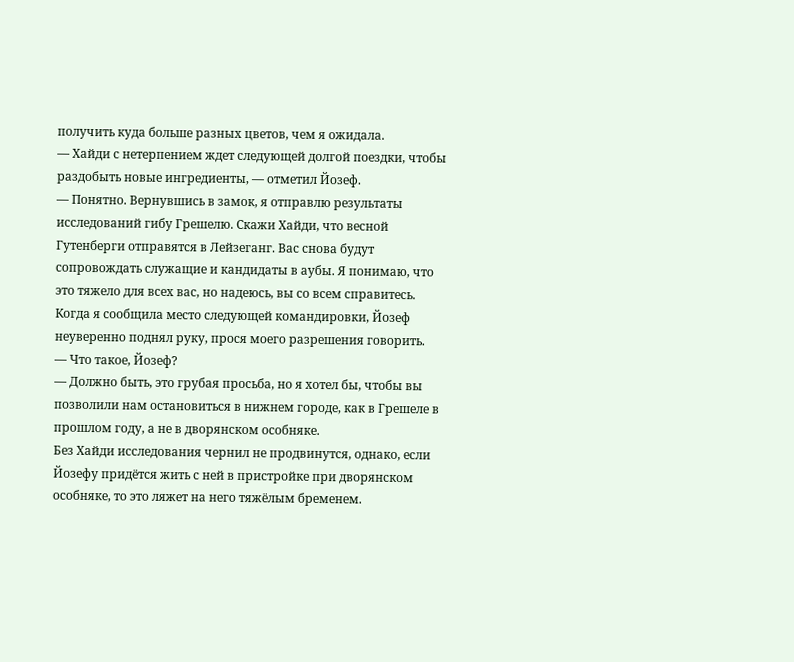получить куда больше разных цветов, чем я ожидала.
— Хайди с нетерпением ждет следующей долгой поездки, чтобы раздобыть новые ингредиенты, — отметил Йозеф.
— Понятно. Вернувшись в замок, я отправлю результаты исследований гибу Грешелю. Скажи Хайди, что весной Гутенберги отправятся в Лейзеганг. Вас снова будут сопровождать служащие и кандидаты в аубы. Я понимаю, что это тяжело для всех вас, но надеюсь, вы со всем справитесь.
Когда я сообщила место следующей командировки, Йозеф неуверенно поднял руку, прося моего разрешения говорить.
— Что такое, Йозеф?
— Должно быть, это грубая просьба, но я хотел бы, чтобы вы позволили нам остановиться в нижнем городе, как в Грешеле в прошлом году, а не в дворянском особняке.
Без Хайди исследования чернил не продвинутся, однако, если Йозефу придётся жить с ней в пристройке при дворянском особняке, то это ляжет на него тяжёлым бременем.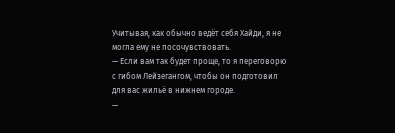Учитывая, как обычно ведёт себя Хайди, я не могла ему не посочувствовать.
— Если вам так будет проще, то я переговорю с гибом Лейзегангом, чтобы он подготовил для вас жильё в нижнем городе.
—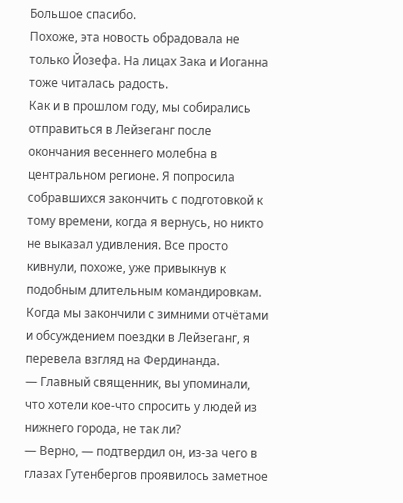Большое спасибо.
Похоже, эта новость обрадовала не только Йозефа. На лицах Зака и Иоганна тоже читалась радость.
Как и в прошлом году, мы собирались отправиться в Лейзеганг после окончания весеннего молебна в центральном регионе. Я попросила собравшихся закончить с подготовкой к тому времени, когда я вернусь, но никто не выказал удивления. Все просто кивнули, похоже, уже привыкнув к подобным длительным командировкам.
Когда мы закончили с зимними отчётами и обсуждением поездки в Лейзеганг, я перевела взгляд на Фердинанда.
— Главный священник, вы упоминали, что хотели кое-что спросить у людей из нижнего города, не так ли?
— Верно, — подтвердил он, из-за чего в глазах Гутенбергов проявилось заметное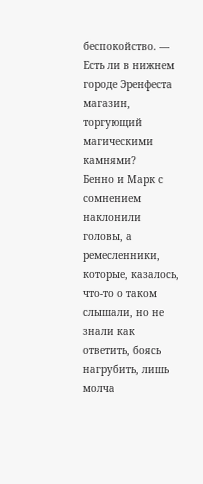беспокойство. — Есть ли в нижнем городе Эренфеста магазин, торгующий магическими камнями?
Бенно и Марк с сомнением наклонили головы, а ремесленники, которые, казалось, что-то о таком слышали, но не знали как ответить, боясь нагрубить, лишь молча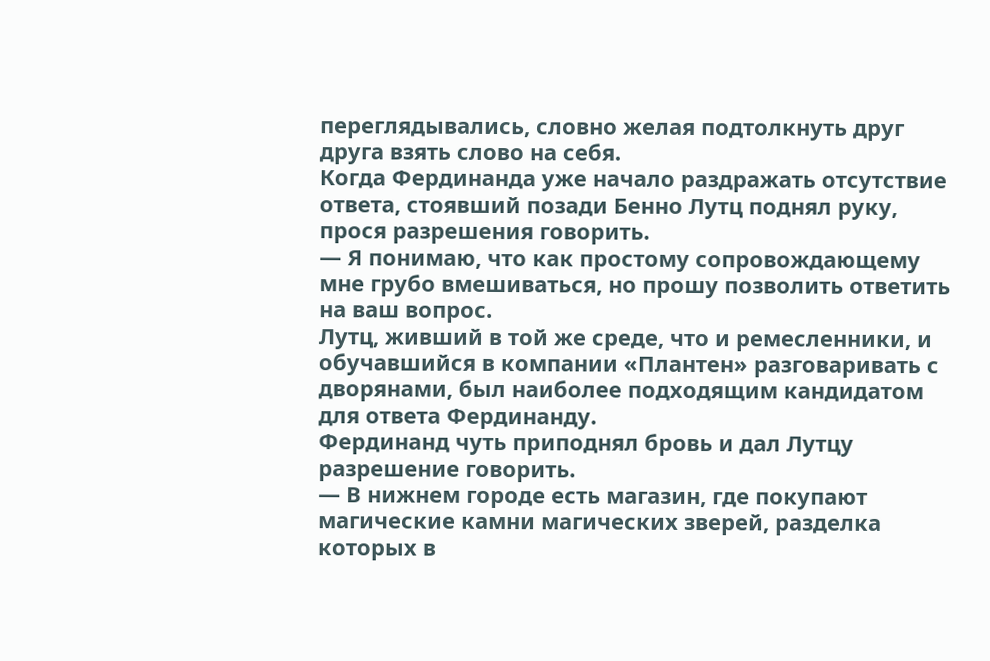переглядывались, словно желая подтолкнуть друг друга взять слово на себя.
Когда Фердинанда уже начало раздражать отсутствие ответа, стоявший позади Бенно Лутц поднял руку, прося разрешения говорить.
— Я понимаю, что как простому сопровождающему мне грубо вмешиваться, но прошу позволить ответить на ваш вопрос.
Лутц, живший в той же среде, что и ремесленники, и обучавшийся в компании «Плантен» разговаривать с дворянами, был наиболее подходящим кандидатом для ответа Фердинанду.
Фердинанд чуть приподнял бровь и дал Лутцу разрешение говорить.
— В нижнем городе есть магазин, где покупают магические камни магических зверей, разделка которых в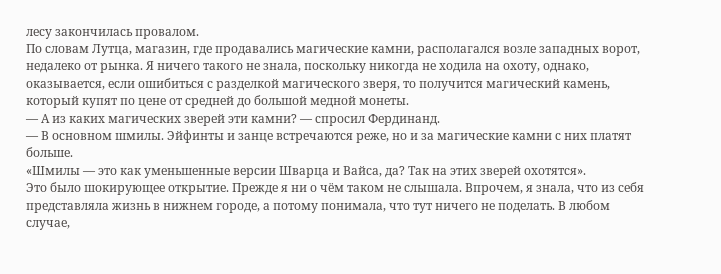лесу закончилась провалом.
По словам Лутца, магазин, где продавались магические камни, располагался возле западных ворот, недалеко от рынка. Я ничего такого не знала, поскольку никогда не ходила на охоту, однако, оказывается, если ошибиться с разделкой магического зверя, то получится магический камень, который купят по цене от средней до большой медной монеты.
— А из каких магических зверей эти камни? — спросил Фердинанд.
— В основном шмилы. Эйфинты и занце встречаются реже, но и за магические камни с них платят больше.
«Шмилы — это как уменьшенные версии Шварца и Вайса, да? Так на этих зверей охотятся».
Это было шокирующее открытие. Прежде я ни о чём таком не слышала. Впрочем, я знала, что из себя представляла жизнь в нижнем городе, а потому понимала, что тут ничего не поделать. В любом случае,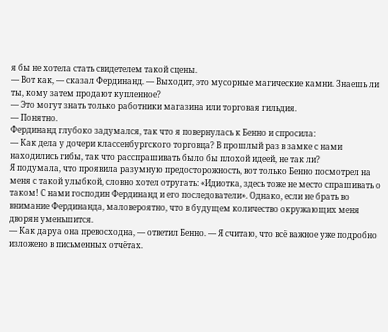я бы не хотела стать свидетелем такой сцены.
— Вот как, — сказал Фердинанд. — Выходит, это мусорные магические камни. Знаешь ли ты, кому затем продают купленное?
— Это могут знать только работники магазина или торговая гильдия.
— Понятно.
Фердинанд глубоко задумался, так что я повернулась к Бенно и спросила:
— Как дела у дочери классенбургского торговца? В прошлый раз в замке с нами находились гибы, так что расспрашивать было бы плохой идеей, не так ли?
Я подумала, что проявила разумную предосторожность, вот только Бенно посмотрел на меня с такой улыбкой, словно хотел отругать: «Идиотка, здесь тоже не место спрашивать о таком! С нами господин Фердинанд и его последователи». Однако, если не брать во внимание Фердинанда, маловероятно, что в будущем количество окружающих меня дворян уменьшится.
— Как даруа она превосходна, — ответил Бенно. — Я считаю, что всё важное уже подробно изложено в письменных отчётах.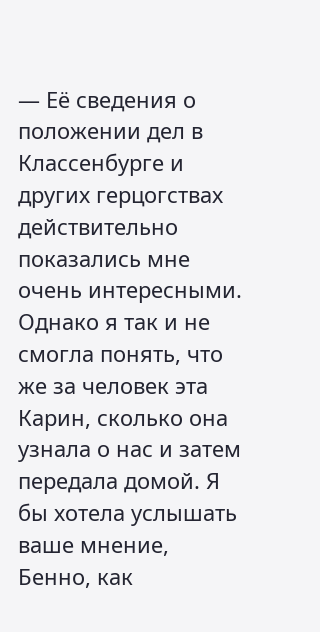— Её сведения о положении дел в Классенбурге и других герцогствах действительно показались мне очень интересными. Однако я так и не смогла понять, что же за человек эта Карин, сколько она узнала о нас и затем передала домой. Я бы хотела услышать ваше мнение, Бенно, как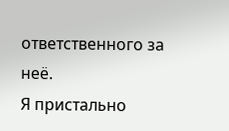ответственного за неё.
Я пристально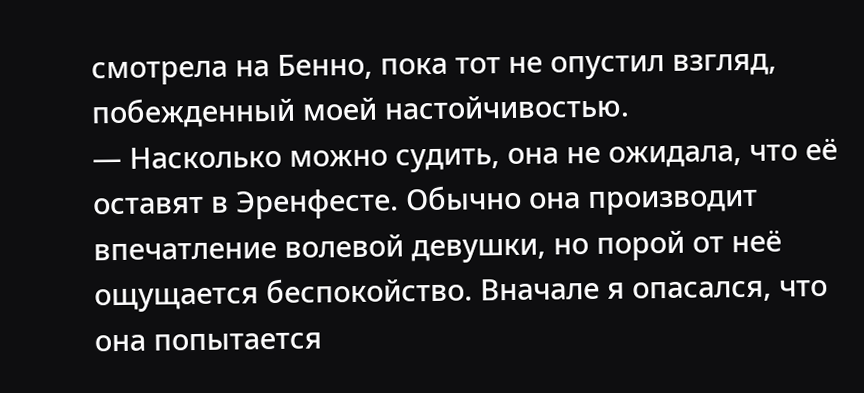смотрела на Бенно, пока тот не опустил взгляд, побежденный моей настойчивостью.
— Насколько можно судить, она не ожидала, что её оставят в Эренфесте. Обычно она производит впечатление волевой девушки, но порой от неё ощущается беспокойство. Вначале я опасался, что она попытается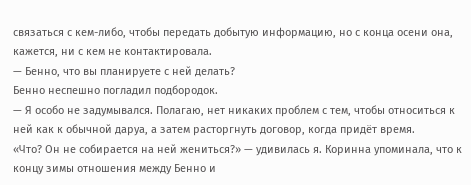связаться с кем-либо, чтобы передать добытую информацию, но с конца осени она, кажется, ни с кем не контактировала.
— Бенно, что вы планируете с ней делать?
Бенно неспешно погладил подбородок.
— Я особо не задумывался. Полагаю, нет никаких проблем с тем, чтобы относиться к ней как к обычной даруа, а затем расторгнуть договор, когда придёт время.
«Что? Он не собирается на ней жениться?» — удивилась я. Коринна упоминала, что к концу зимы отношения между Бенно и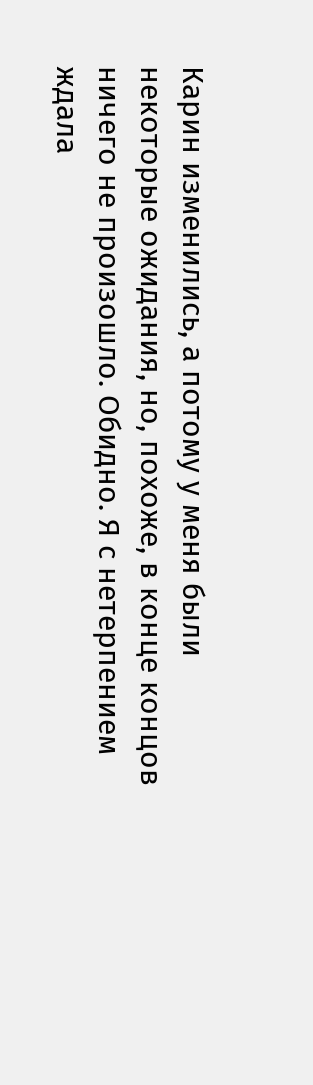Карин изменились, а потому у меня были некоторые ожидания, но, похоже, в конце концов ничего не произошло. Обидно. Я с нетерпением ждала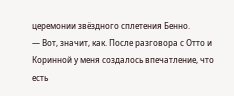церемонии звёздного сплетения Бенно.
— Вот, значит, как. После разговора с Отто и Коринной у меня создалось впечатление, что есть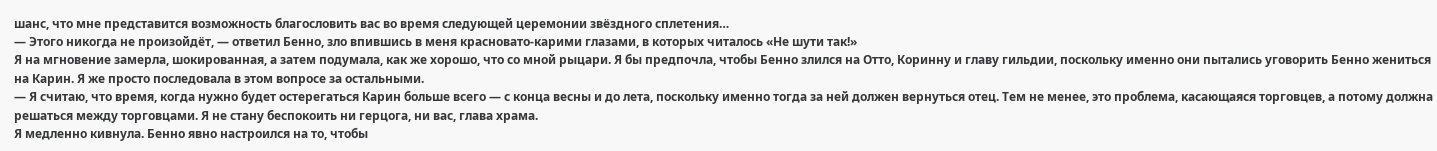шанс, что мне представится возможность благословить вас во время следующей церемонии звёздного сплетения…
— Этого никогда не произойдёт, — ответил Бенно, зло впившись в меня красновато-карими глазами, в которых читалось «Не шути так!»
Я на мгновение замерла, шокированная, а затем подумала, как же хорошо, что со мной рыцари. Я бы предпочла, чтобы Бенно злился на Отто, Коринну и главу гильдии, поскольку именно они пытались уговорить Бенно жениться на Карин. Я же просто последовала в этом вопросе за остальными.
— Я считаю, что время, когда нужно будет остерегаться Карин больше всего — с конца весны и до лета, поскольку именно тогда за ней должен вернуться отец. Тем не менее, это проблема, касающаяся торговцев, а потому должна решаться между торговцами. Я не стану беспокоить ни герцога, ни вас, глава храма.
Я медленно кивнула. Бенно явно настроился на то, чтобы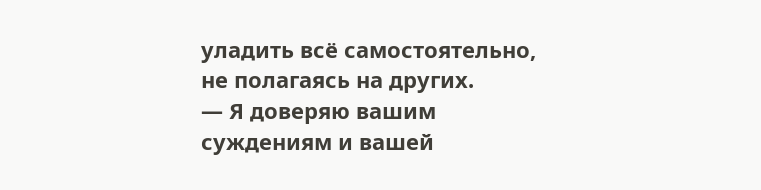уладить всё самостоятельно, не полагаясь на других.
— Я доверяю вашим суждениям и вашей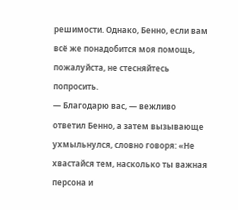решимости. Однако, Бенно, если вам всё же понадобится моя помощь, пожалуйста, не стесняйтесь попросить.
— Благодарю вас, — вежливо ответил Бенно, а затем вызывающе ухмыльнулся, словно говоря: «Не хвастайся тем, насколько ты важная персона и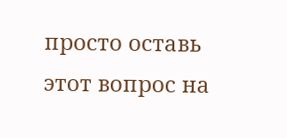просто оставь этот вопрос на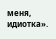меня, идиотка».